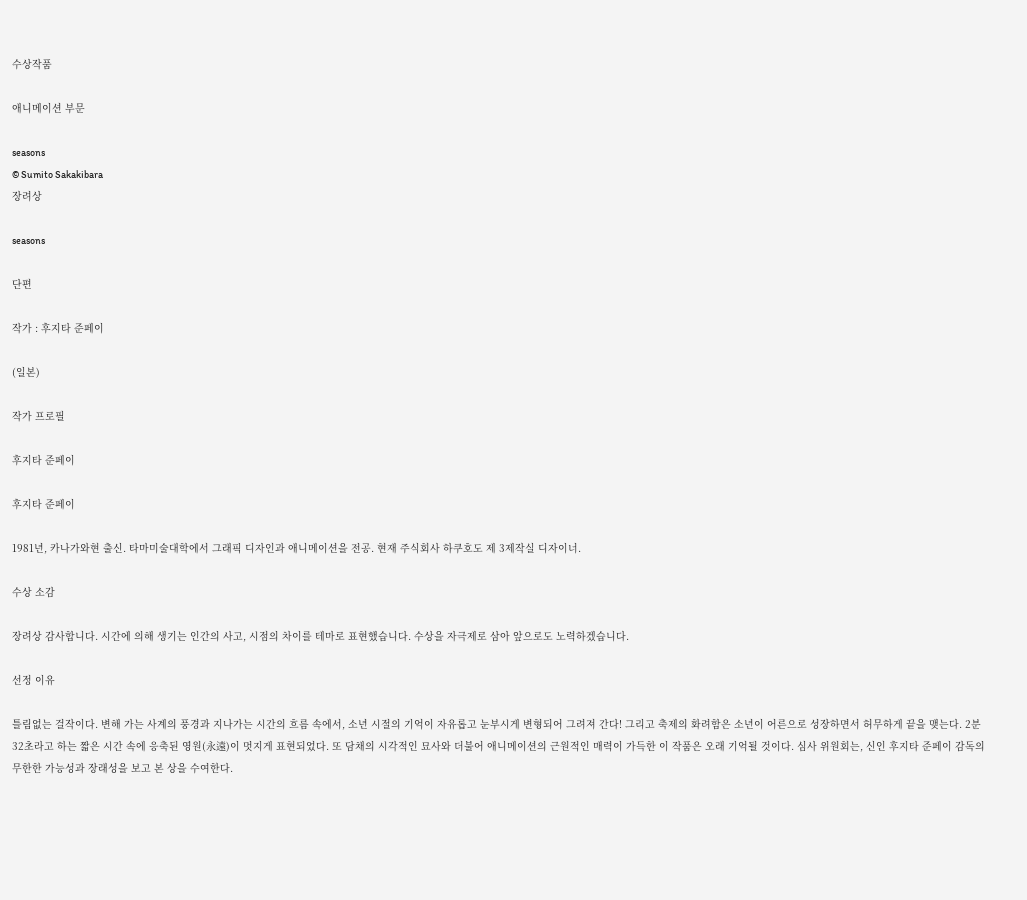수상작품

애니메이션 부문

seasons
© Sumito Sakakibara
장려상

seasons

단편

작가 : 후지타 준페이

(일본)

작가 프로필

후지타 준페이

후지타 준페이

1981년, 카나가와현 출신. 타마미술대학에서 그래픽 디자인과 애니메이션을 전공. 현재 주식회사 하쿠호도 제 3제작실 디자이너.

수상 소감

장려상 감사합니다. 시간에 의해 생기는 인간의 사고, 시점의 차이를 테마로 표현했습니다. 수상을 자극제로 삼아 앞으로도 노력하겠습니다.

선정 이유

틀림없는 걸작이다. 변해 가는 사계의 풍경과 지나가는 시간의 흐름 속에서, 소년 시절의 기억이 자유롭고 눈부시게 변형되어 그려져 간다! 그리고 축제의 화려함은 소년이 어른으로 성장하면서 허무하게 끝을 맺는다. 2분 32초라고 하는 짧은 시간 속에 응축된 영원(永遠)이 멋지게 표현되었다. 또 담채의 시각적인 묘사와 더불어 애니메이션의 근원적인 매력이 가득한 이 작품은 오래 기억될 것이다. 심사 위원회는, 신인 후지타 준페이 감독의 무한한 가능성과 장래성을 보고 본 상을 수여한다.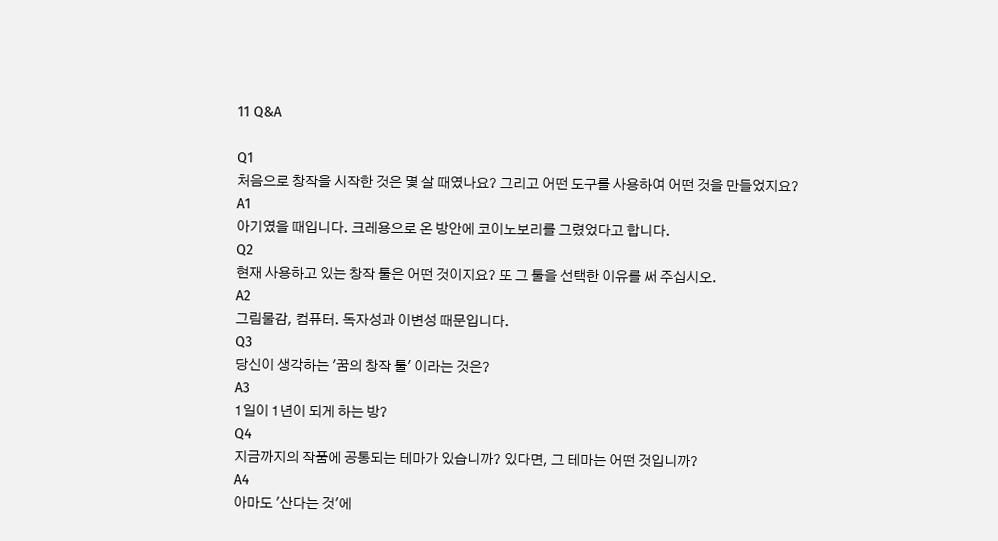11 Q&A

Q1
처음으로 창작을 시작한 것은 몇 살 때였나요? 그리고 어떤 도구를 사용하여 어떤 것을 만들었지요?
A1
아기였을 때입니다. 크레용으로 온 방안에 코이노보리를 그렸었다고 합니다.
Q2
현재 사용하고 있는 창작 툴은 어떤 것이지요? 또 그 툴을 선택한 이유를 써 주십시오.
A2
그림물감, 컴퓨터. 독자성과 이변성 때문입니다.
Q3
당신이 생각하는 '꿈의 창작 툴' 이라는 것은?
A3
1일이 1년이 되게 하는 방?
Q4
지금까지의 작품에 공통되는 테마가 있습니까? 있다면, 그 테마는 어떤 것입니까?
A4
아마도 '산다는 것'에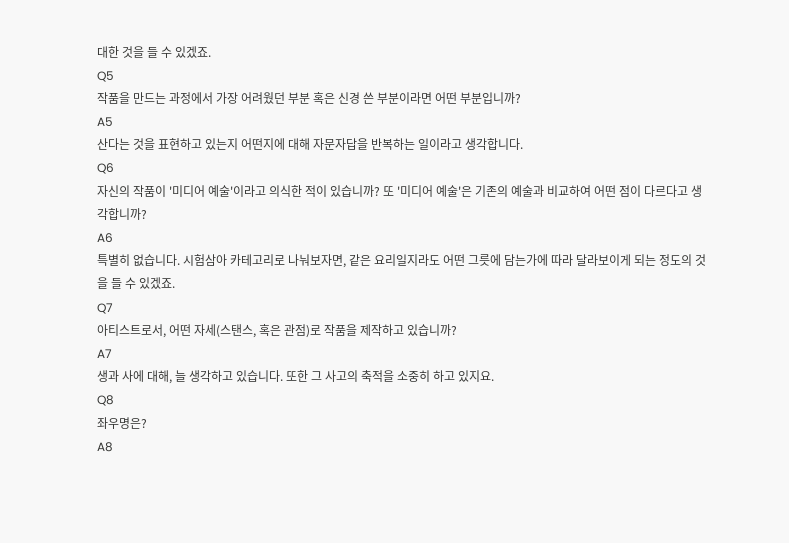대한 것을 들 수 있겠죠.
Q5
작품을 만드는 과정에서 가장 어려웠던 부분 혹은 신경 쓴 부분이라면 어떤 부분입니까?
A5
산다는 것을 표현하고 있는지 어떤지에 대해 자문자답을 반복하는 일이라고 생각합니다.
Q6
자신의 작품이 '미디어 예술'이라고 의식한 적이 있습니까? 또 '미디어 예술'은 기존의 예술과 비교하여 어떤 점이 다르다고 생각합니까?
A6
특별히 없습니다. 시험삼아 카테고리로 나눠보자면, 같은 요리일지라도 어떤 그릇에 담는가에 따라 달라보이게 되는 정도의 것을 들 수 있겠죠.
Q7
아티스트로서, 어떤 자세(스탠스, 혹은 관점)로 작품을 제작하고 있습니까?
A7
생과 사에 대해, 늘 생각하고 있습니다. 또한 그 사고의 축적을 소중히 하고 있지요.
Q8
좌우명은?
A8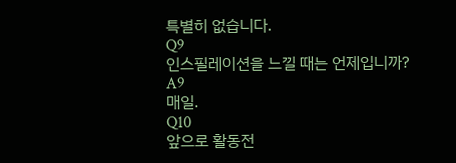특별히 없습니다.
Q9
인스필레이션을 느낄 때는 언제입니까?
A9
매일.
Q10
앞으로 활동전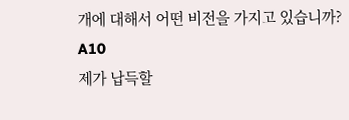개에 대해서 어떤 비전을 가지고 있습니까?
A10
제가 납득할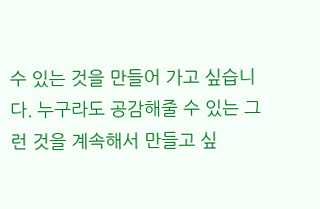수 있는 것을 만들어 가고 싶습니다. 누구라도 공감해줄 수 있는 그런 것을 계속해서 만들고 싶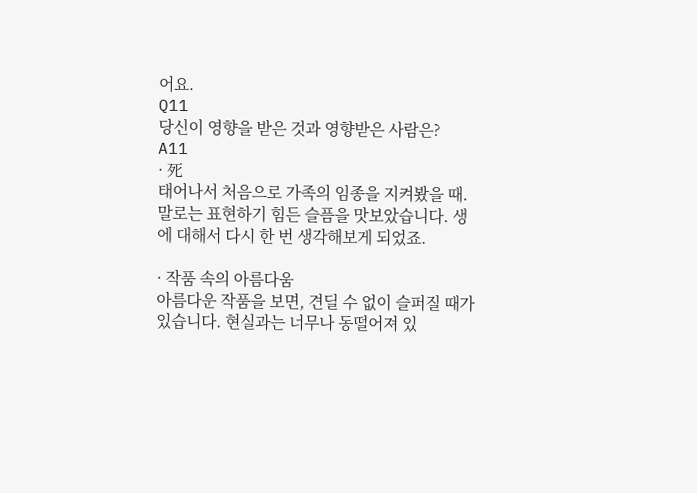어요.
Q11
당신이 영향을 받은 것과 영향받은 사람은?
A11
· 死
태어나서 처음으로 가족의 임종을 지켜봤을 때. 말로는 표현하기 힘든 슬픔을 맛보았습니다. 생에 대해서 다시 한 번 생각해보게 되었죠.

· 작품 속의 아름다움
아름다운 작품을 보면, 견딜 수 없이 슬퍼질 때가 있습니다. 현실과는 너무나 동떨어져 있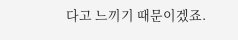다고 느끼기 때문이겠죠.